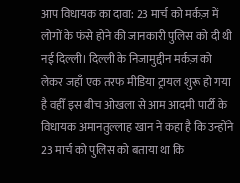आप विधायक का दावा: 23 मार्च को मर्कज़ में लोगों के फंसे होने की जानकारी पुलिस को दी थी
नई दिल्ली। दिल्ली के निजामुद्दीन मर्कज़ को लेकर जहाँ एक तरफ मीडिया ट्रायल शुरू हो गया है वहीँ इस बीच ओखला से आम आदमी पार्टी के विधायक अमानतुल्लाह खान ने कहा है कि उन्होंने 23 मार्च को पुलिस को बताया था कि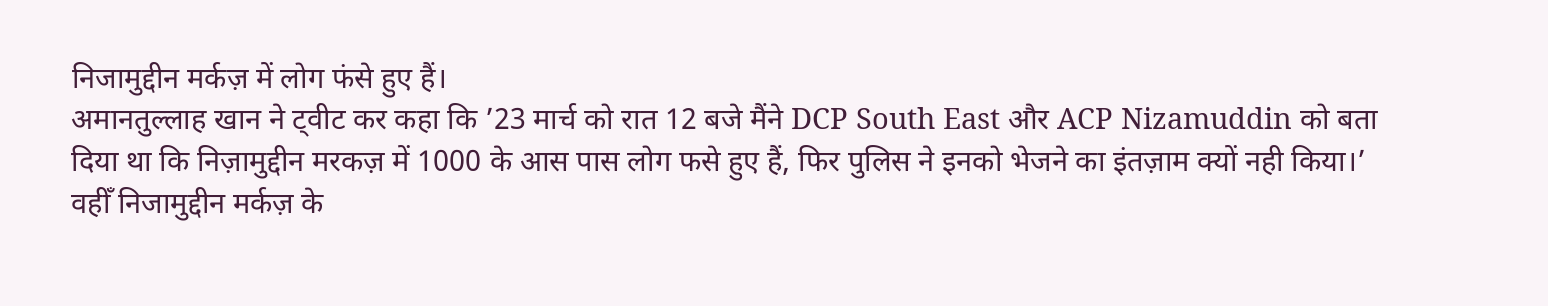निजामुद्दीन मर्कज़ में लोग फंसे हुए हैं।
अमानतुल्लाह खान ने ट्वीट कर कहा कि ’23 मार्च को रात 12 बजे मैंने DCP South East और ACP Nizamuddin को बता दिया था कि निज़ामुद्दीन मरकज़ में 1000 के आस पास लोग फसे हुए हैं, फिर पुलिस ने इनको भेजने का इंतज़ाम क्यों नही किया।’
वहीँ निजामुद्दीन मर्कज़ के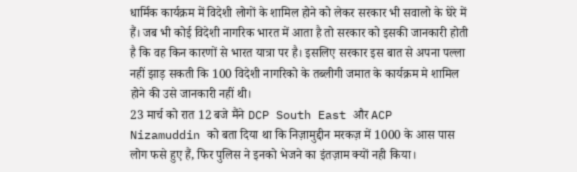धार्मिक कार्यक्रम में विदेशी लोगों के शामिल होने को लेकर सरकार भी सवालो के घेरे में हैं। जब भी कोई विदेशी नागरिक भारत में आता है तो सरकार को इसकी जानकारी होती है कि वह किन कारणों से भारत यात्रा पर है। इसलिए सरकार इस बात से अपना पल्ला नहीं झाड़ सकती कि 100 विदेशी नागरिको के तब्लीगी जमात के कार्यक्रम मे शामिल होने की उसे जानकारी नहीं थी।
23 मार्च को रात 12 बजे मैंने DCP South East और ACP Nizamuddin को बता दिया था कि निज़ामुद्दीन मरकज़ में 1000 के आस पास लोग फसे हुए हैं, फिर पुलिस ने इनको भेजने का इंतज़ाम क्यों नही किया।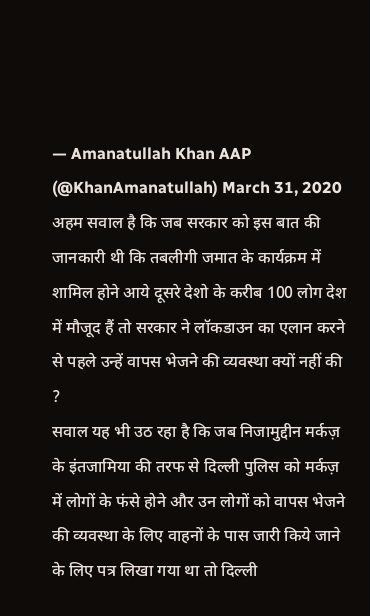— Amanatullah Khan AAP (@KhanAmanatullah) March 31, 2020
अहम सवाल है कि जब सरकार को इस बात की जानकारी थी कि तबलीगी जमात के कार्यक्रम में शामिल होने आये दूसरे देशो के करीब 100 लोग देश में मौजूद हैं तो सरकार ने लॉकडाउन का एलान करने से पहले उन्हें वापस भेजने की व्यवस्था क्यों नहीं की ?
सवाल यह भी उठ रहा है कि जब निजामुद्दीन मर्कज़ के इंतजामिया की तरफ से दिल्ली पुलिस को मर्कज़ में लोगों के फंसे होने और उन लोगों को वापस भेजने की व्यवस्था के लिए वाहनों के पास जारी किये जाने के लिए पत्र लिखा गया था तो दिल्ली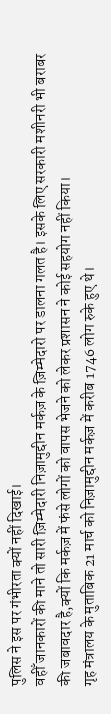पुलिस ने इस पर गंभीरता क्यों नहीं दिखाई।
वहीँ जानकारों की माने तो सारी ज़िम्मेदारी निज़ामुद्दीन मर्कज़ के ज़िम्मेदारो पर डालना गलत है। इसके लिए सरकारी मशीनरी भी बराबर की जबावदार है,क्यों कि मर्कज़ में फंसे लोगों को वापस भेजने को लेकर प्रशासन ने कोई सहयोग नहीं किया।
गृह मंत्रालय के मुताबिक 21 मार्च को निज़ामुद्दीन मर्कज़ में करीब 1746 लोग रुके हुए थे।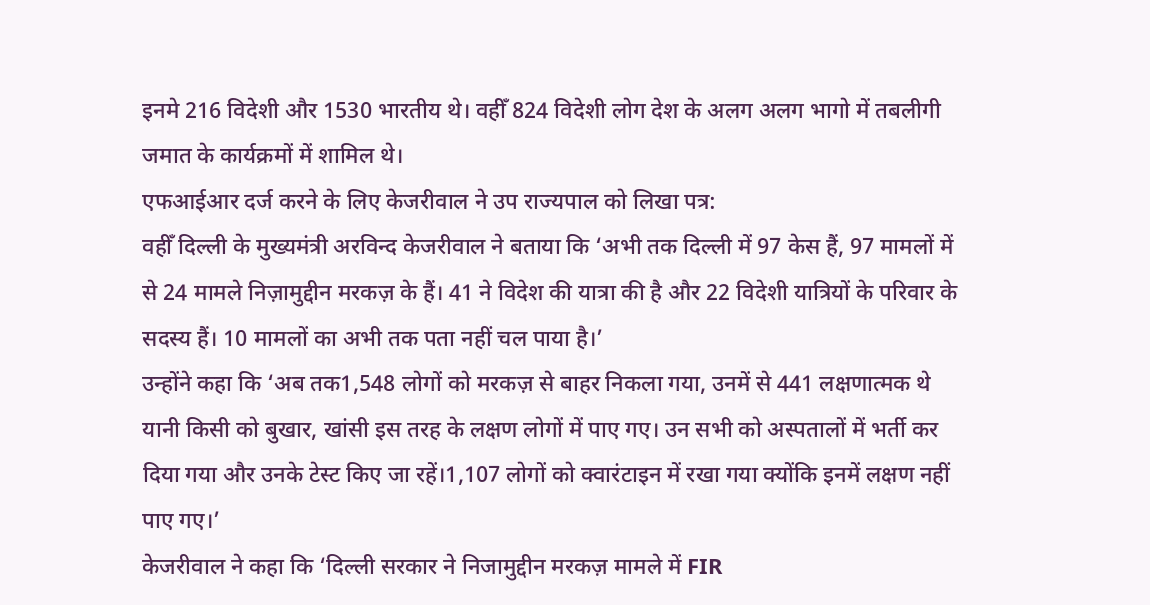इनमे 216 विदेशी और 1530 भारतीय थे। वहीँ 824 विदेशी लोग देश के अलग अलग भागो में तबलीगी जमात के कार्यक्रमों में शामिल थे।
एफआईआर दर्ज करने के लिए केजरीवाल ने उप राज्यपाल को लिखा पत्र:
वहीँ दिल्ली के मुख्यमंत्री अरविन्द केजरीवाल ने बताया कि ‘अभी तक दिल्ली में 97 केस हैं, 97 मामलों में से 24 मामले निज़ामुद्दीन मरकज़ के हैं। 41 ने विदेश की यात्रा की है और 22 विदेशी यात्रियों के परिवार के सदस्य हैं। 10 मामलों का अभी तक पता नहीं चल पाया है।’
उन्होंने कहा कि ‘अब तक1,548 लोगों को मरकज़ से बाहर निकला गया, उनमें से 441 लक्षणात्मक थे यानी किसी को बुखार, खांसी इस तरह के लक्षण लोगों में पाए गए। उन सभी को अस्पतालों में भर्ती कर दिया गया और उनके टेस्ट किए जा रहें।1,107 लोगों को क्वारंटाइन में रखा गया क्योंकि इनमें लक्षण नहीं पाए गए।’
केजरीवाल ने कहा कि ‘दिल्ली सरकार ने निजामुद्दीन मरकज़ मामले में FIR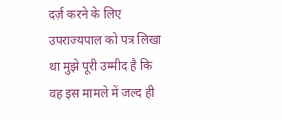दर्ज़ करने के लिए उपराज्यपाल को पत्र लिखा था मुझे पूरी उम्मीद है कि वह इस मामले में जल्द ही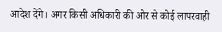आदेश देंगे। अगर किसी अधिकारी की ओर से कोई लापरवाही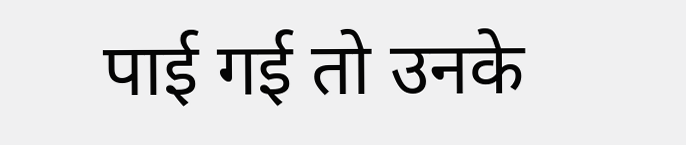पाई गई तो उनके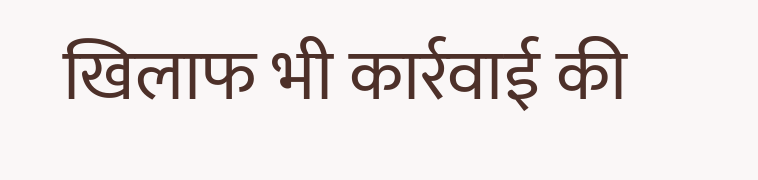खिलाफ भी कार्रवाई की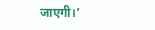जाएगी।’